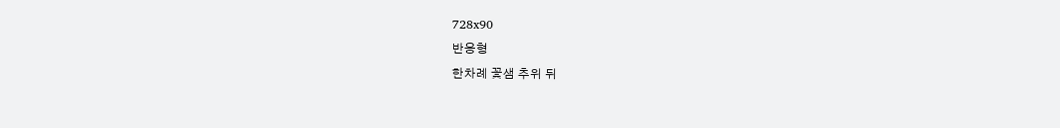728x90
반응형
한차례 꽃샘 추위 뒤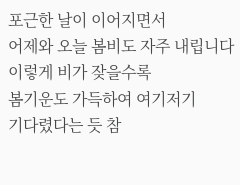포근한 날이 이어지면서
어제와 오늘 봄비도 자주 내립니다
이렇게 비가 잦을수록
봄기운도 가득하여 여기저기
기다렸다는 듯 참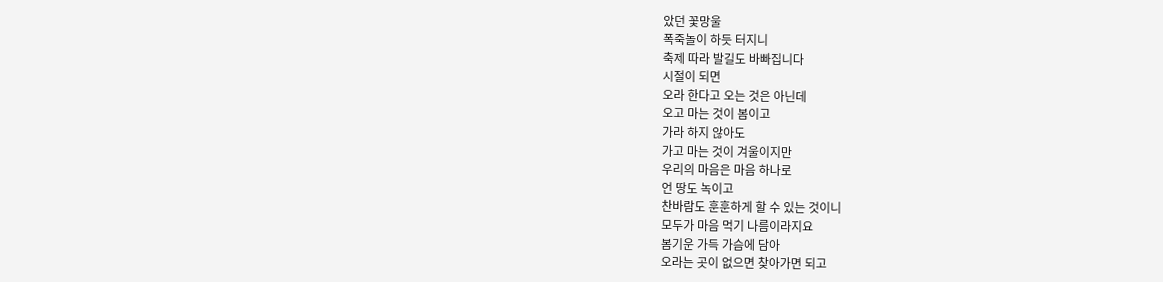았던 꽃망울
폭죽놀이 하듯 터지니
축제 따라 발길도 바빠집니다
시절이 되면
오라 한다고 오는 것은 아닌데
오고 마는 것이 봄이고
가라 하지 않아도
가고 마는 것이 겨울이지만
우리의 마음은 마음 하나로
언 땅도 녹이고
찬바람도 훈훈하게 할 수 있는 것이니
모두가 마음 먹기 나름이라지요
봄기운 가득 가슴에 담아
오라는 곳이 없으면 찾아가면 되고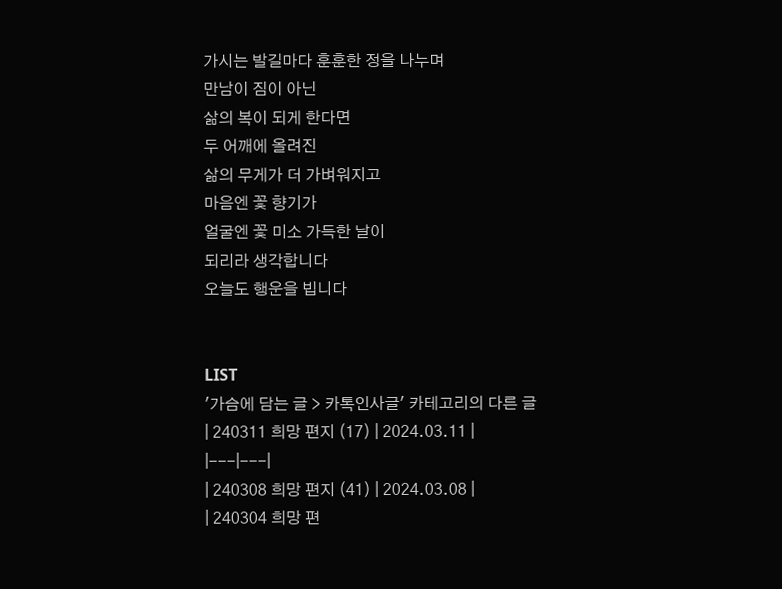가시는 발길마다 훈훈한 정을 나누며
만남이 짐이 아닌
삶의 복이 되게 한다면
두 어깨에 올려진
삶의 무게가 더 가벼워지고
마음엔 꽃 향기가
얼굴엔 꽃 미소 가득한 날이
되리라 생각합니다
오늘도 행운을 빕니다


LIST
'가슴에 담는 글 > 카톡인사글' 카테고리의 다른 글
| 240311 희망 편지 (17) | 2024.03.11 |
|---|---|
| 240308 희망 편지 (41) | 2024.03.08 |
| 240304 희망 편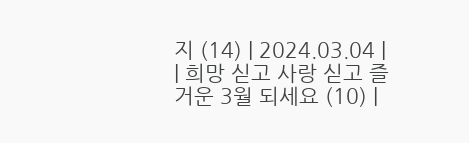지 (14) | 2024.03.04 |
| 희망 싣고 사랑 싣고 즐거운 3월 되세요 (10) |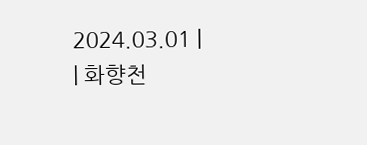2024.03.01 |
| 화향천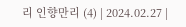리 인향만리 (4) | 2024.02.27 |